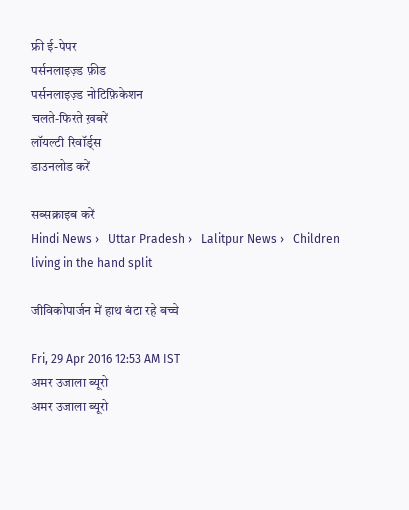फ्री ई-पेपर
पर्सनलाइज़्ड फ़ीड
पर्सनलाइज़्ड नोटिफ़िकेशन
चलते-फिरते ख़बरें
लॉयल्टी रिवॉर्ड्स
डाउनलोड करें

सब्सक्राइब करें
Hindi News ›   Uttar Pradesh ›   Lalitpur News ›   Children living in the hand split

जीविकोपार्जन में हाथ बंटा रहे बच्चे

Fri, 29 Apr 2016 12:53 AM IST
अमर उजाला ब्यूरो
अमर उजाला ब्यूरो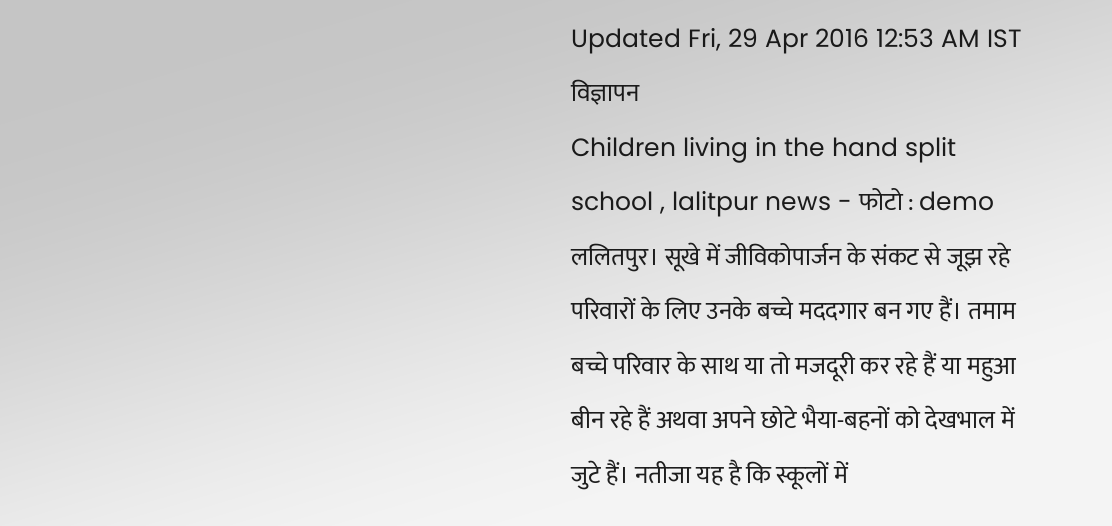Updated Fri, 29 Apr 2016 12:53 AM IST
विज्ञापन
Children living in the hand split
school , lalitpur news - फोटो : demo
ललितपुर। सूखे में जीविकोपार्जन के संकट से जूझ रहे परिवारों के लिए उनके बच्चे मददगार बन गए हैं। तमाम बच्चे परिवार के साथ या तो मजदूरी कर रहे हैं या महुआ बीन रहे हैं अथवा अपने छोटे भैया-बहनों को देखभाल में जुटे हैं। नतीजा यह है कि स्कूलों में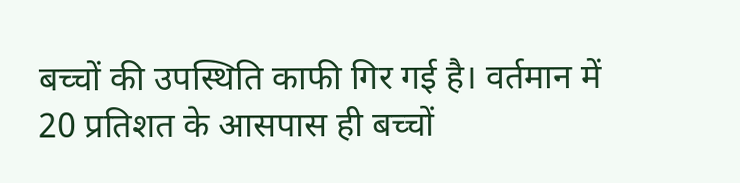बच्चों की उपस्थिति काफी गिर गई है। वर्तमान में 20 प्रतिशत के आसपास ही बच्चों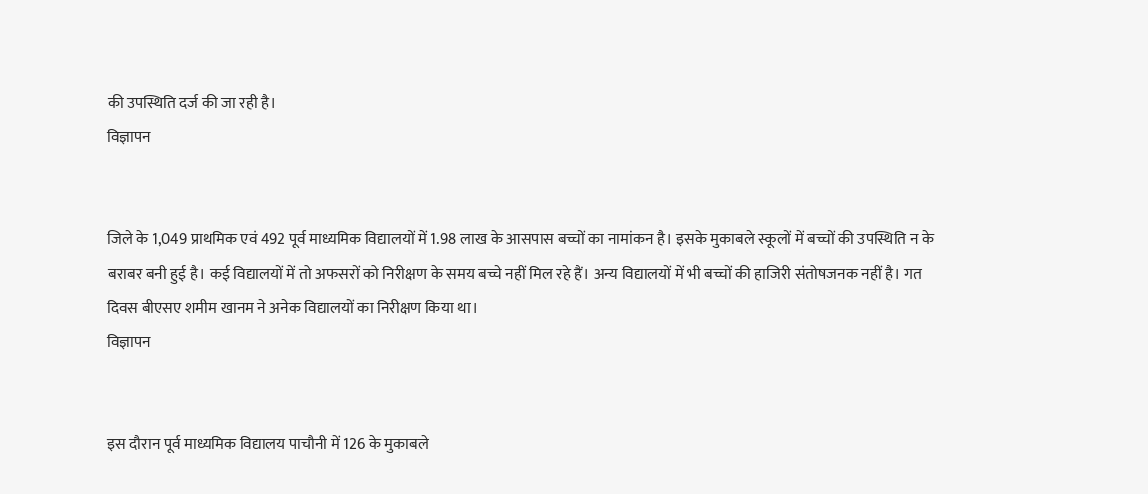की उपस्थिति दर्ज की जा रही है।
विज्ञापन


जिले के 1,049 प्राथमिक एवं 492 पूर्व माध्यमिक विद्यालयों में 1.98 लाख के आसपास बच्चों का नामांकन है। इसके मुकाबले स्कूलों में बच्चों की उपस्थिति न के बराबर बनी हुई है। कई विद्यालयों में तो अफसरों को निरीक्षण के समय बच्चे नहीं मिल रहे हैं। अन्य विद्यालयों में भी बच्चों की हाजिरी संतोषजनक नहीं है। गत दिवस बीएसए शमीम खानम ने अनेक विद्यालयों का निरीक्षण किया था।
विज्ञापन


इस दौरान पूर्व माध्यमिक विद्यालय पाचौनी में 126 के मुकाबले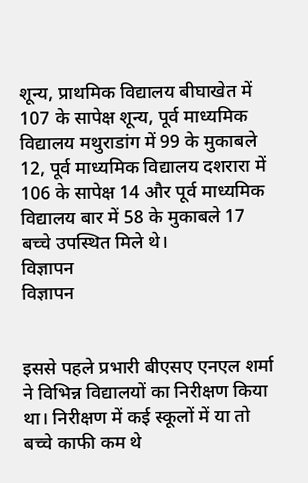शून्य, प्राथमिक विद्यालय बीघाखेत में 107 के सापेक्ष शून्य, पूर्व माध्यमिक विद्यालय मथुराडांग में 99 के मुकाबले 12, पूर्व माध्यमिक विद्यालय दशरारा में 106 के सापेक्ष 14 और पूर्व माध्यमिक विद्यालय बार में 58 के मुकाबले 17 बच्चे उपस्थित मिले थे।
विज्ञापन
विज्ञापन


इससे पहले प्रभारी बीएसए एनएल शर्मा ने विभिन्न विद्यालयों का निरीक्षण किया था। निरीक्षण में कई स्कूलों में या तो बच्चे काफी कम थे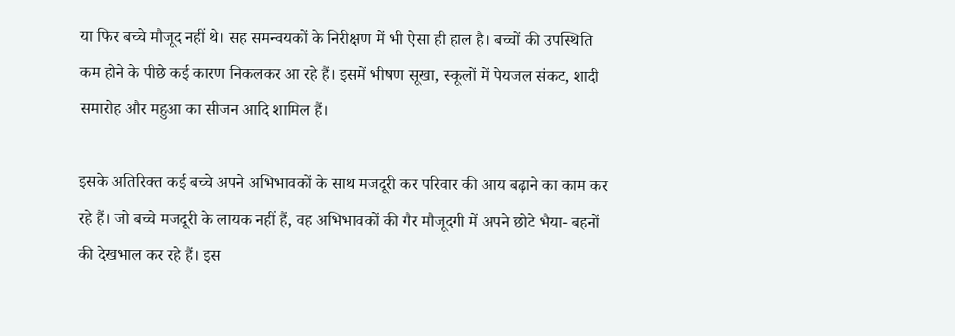या फिर बच्चे मौजूद नहीं थे। सह समन्वयकों के निरीक्षण में भी ऐसा ही हाल है। बच्चों की उपस्थिति कम होने के पीछे कई कारण निकलकर आ रहे हैं। इसमें भीषण सूखा, स्कूलों में पेयजल संकट, शादी समारोह और महुआ का सीजन आदि शामिल हैं।

इसके अतिरिक्त कई बच्चे अपने अभिभावकों के साथ मजदूरी कर परिवार की आय बढ़ाने का काम कर रहे हैं। जो बच्चे मजदूरी के लायक नहीं हैं, वह अभिभावकों की गैर मौजूदगी में अपने छोटे भैया- बहनों की देखभाल कर रहे हैं। इस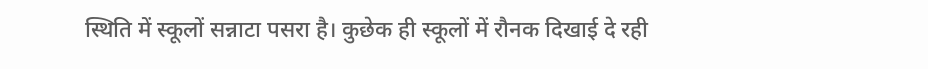स्थिति में स्कूलों सन्नाटा पसरा है। कुछेक ही स्कूलों में रौनक दिखाई दे रही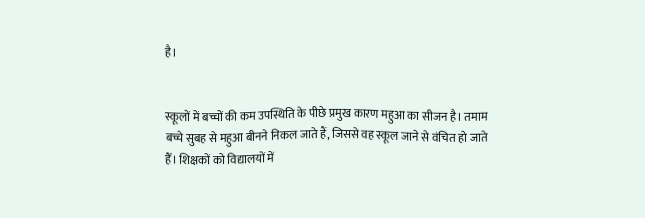है।


स्कूलों में बच्चों की कम उपस्थिति के पीछे प्रमुख कारण महुआ का सीजन है। तमाम बच्चे सुबह से महुआ बीनने निकल जाते हैं, जिससे वह स्कूल जाने से वंचित हो जाते हैँ। शिक्षकों को विद्यालयों में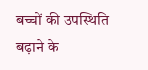बच्चों की उपस्थिति बढ़ाने के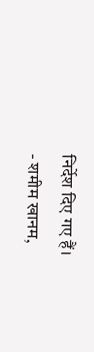निर्देश दिए गए हैं।
- शमीम खानम,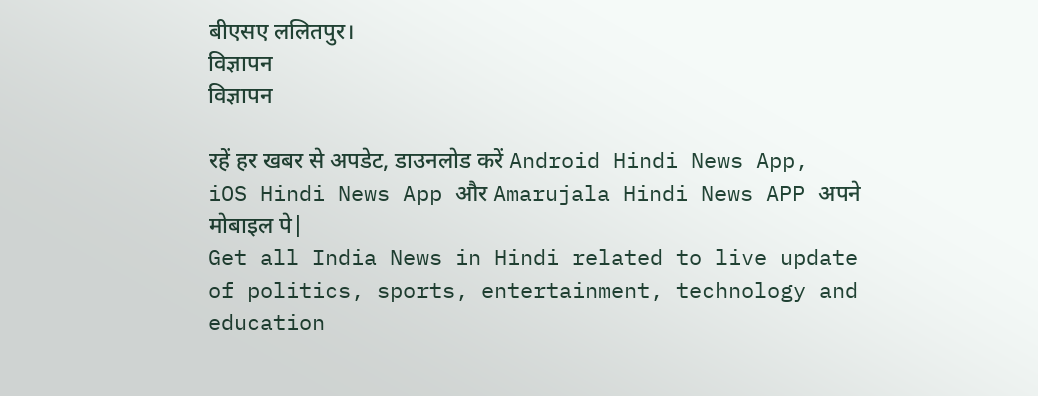बीएसए ललितपुर।
विज्ञापन
विज्ञापन

रहें हर खबर से अपडेट, डाउनलोड करें Android Hindi News App, iOS Hindi News App और Amarujala Hindi News APP अपने मोबाइल पे|
Get all India News in Hindi related to live update of politics, sports, entertainment, technology and education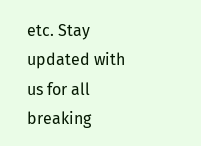etc. Stay updated with us for all breaking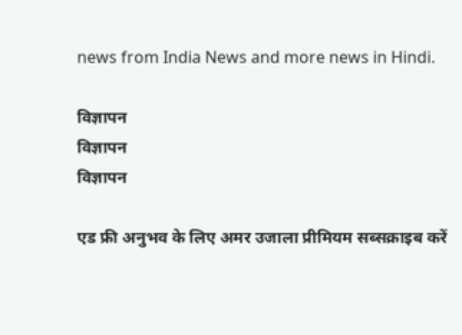news from India News and more news in Hindi.

विज्ञापन
विज्ञापन
विज्ञापन

एड फ्री अनुभव के लिए अमर उजाला प्रीमियम सब्सक्राइब करें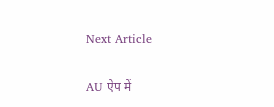Next Article

AU ऐप में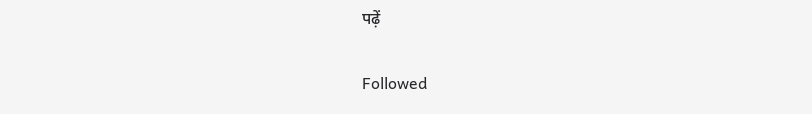पढ़ें

Followed